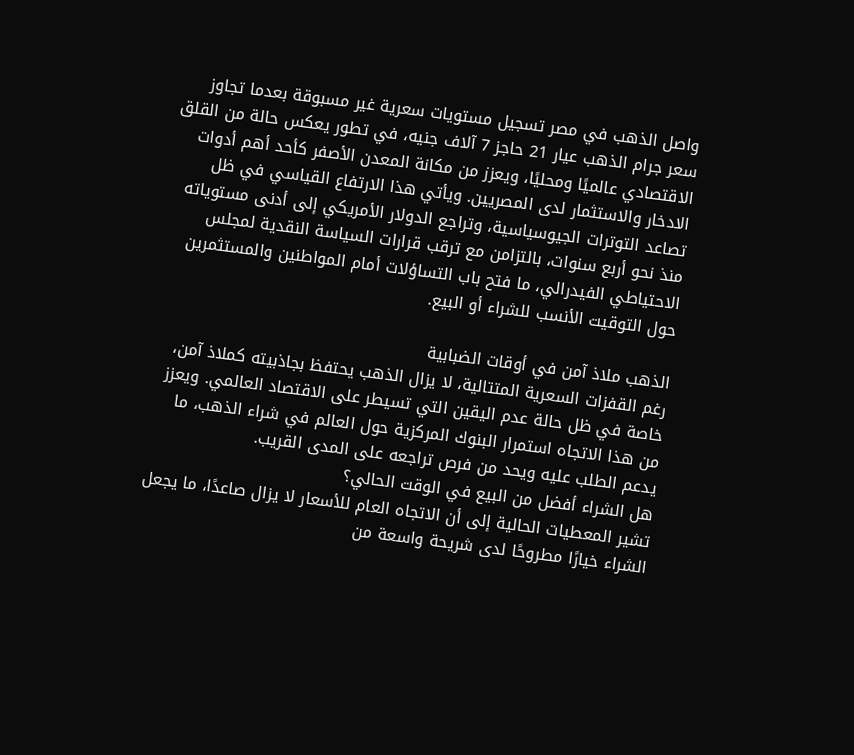واصل الذهب في مصر تسجيل مستويات سعرية غير مسبوقة بعدما تجاوز سعر جرام الذهب عيار 21 حاجز 7 آلاف جنيه، في تطور يعكس حالة من القلق الاقتصادي عالميًا ومحليًا، ويعزز من مكانة المعدن الأصفر كأحد أهم أدوات الادخار والاستثمار لدى المصريين. ويأتي هذا الارتفاع القياسي في ظل تصاعد التوترات الجيوسياسية، وتراجع الدولار الأمريكي إلى أدنى مستوياته منذ نحو أربع سنوات، بالتزامن مع ترقب قرارات السياسة النقدية لمجلس الاحتياطي الفيدرالي، ما فتح باب التساؤلات أمام المواطنين والمستثمرين حول التوقيت الأنسب للشراء أو البيع.

الذهب ملاذ آمن في أوقات الضبابية
رغم القفزات السعرية المتتالية، لا يزال الذهب يحتفظ بجاذبيته كملاذ آمن، خاصة في ظل حالة عدم اليقين التي تسيطر على الاقتصاد العالمي. ويعزز من هذا الاتجاه استمرار البنوك المركزية حول العالم في شراء الذهب، ما يدعم الطلب عليه ويحد من فرص تراجعه على المدى القريب.
هل الشراء أفضل من البيع في الوقت الحالي؟
تشير المعطيات الحالية إلى أن الاتجاه العام للأسعار لا يزال صاعدًا، ما يجعل الشراء خيارًا مطروحًا لدى شريحة واسعة من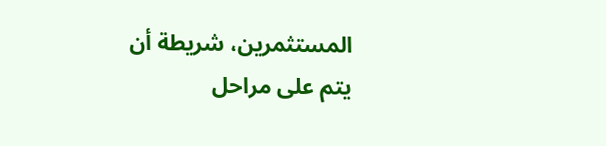المستثمرين، شريطة أن يتم على مراحل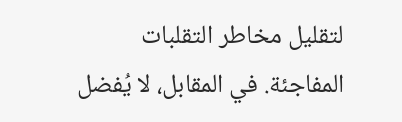لتقليل مخاطر التقلبات المفاجئة. في المقابل، لا يُفضل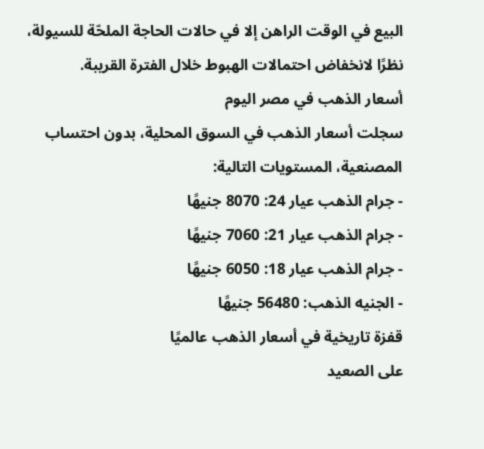البيع في الوقت الراهن إلا في حالات الحاجة الملحّة للسيولة، نظرًا لانخفاض احتمالات الهبوط خلال الفترة القريبة.
أسعار الذهب في مصر اليوم
سجلت أسعار الذهب في السوق المحلية، بدون احتساب المصنعية، المستويات التالية:
- جرام الذهب عيار 24: 8070 جنيهًا
- جرام الذهب عيار 21: 7060 جنيهًا
- جرام الذهب عيار 18: 6050 جنيهًا
- الجنيه الذهب: 56480 جنيهًا
قفزة تاريخية في أسعار الذهب عالميًا
على الصعيد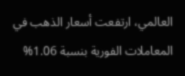العالمي، ارتفعت أسعار الذهب في المعاملات الفورية بنسبة 1.06%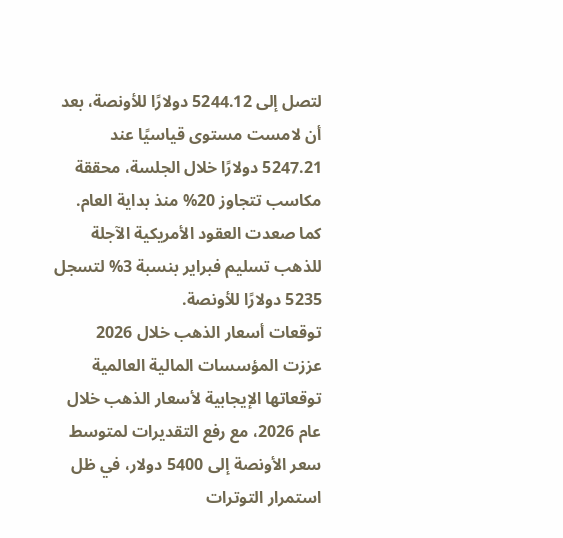لتصل إلى 5244.12 دولارًا للأونصة، بعد أن لامست مستوى قياسيًا عند 5247.21 دولارًا خلال الجلسة، محققة مكاسب تتجاوز 20% منذ بداية العام. كما صعدت العقود الأمريكية الآجلة للذهب تسليم فبراير بنسبة 3% لتسجل 5235 دولارًا للأونصة.
توقعات أسعار الذهب خلال 2026
عززت المؤسسات المالية العالمية توقعاتها الإيجابية لأسعار الذهب خلال عام 2026، مع رفع التقديرات لمتوسط سعر الأونصة إلى 5400 دولار، في ظل استمرار التوترات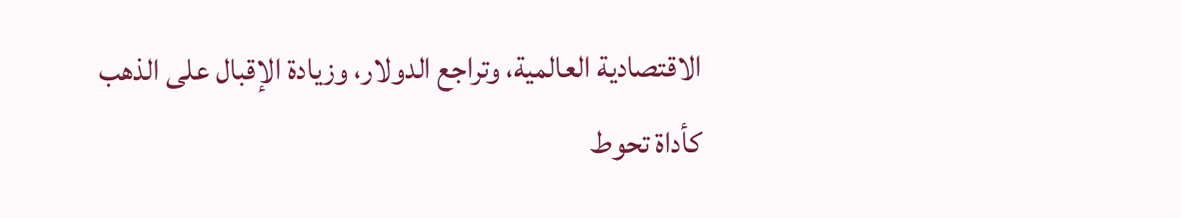الاقتصادية العالمية، وتراجع الدولار، وزيادة الإقبال على الذهب كأداة تحوط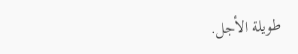طويلة الأجل.